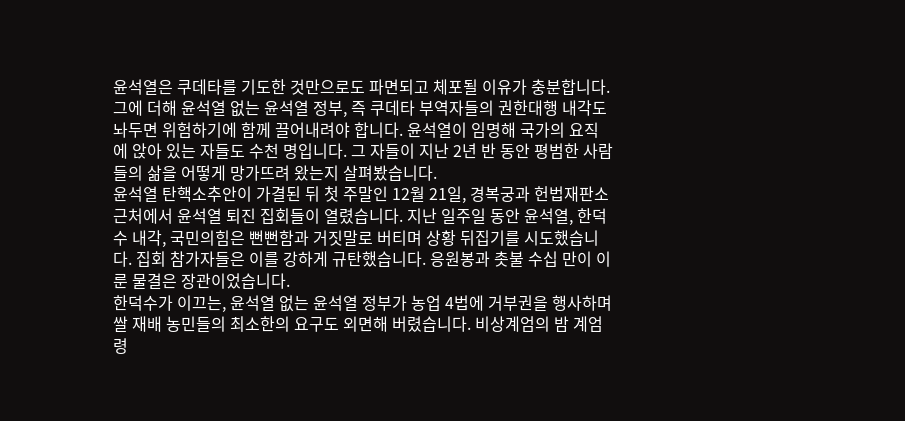윤석열은 쿠데타를 기도한 것만으로도 파면되고 체포될 이유가 충분합니다. 그에 더해 윤석열 없는 윤석열 정부, 즉 쿠데타 부역자들의 권한대행 내각도 놔두면 위험하기에 함께 끌어내려야 합니다. 윤석열이 임명해 국가의 요직에 앉아 있는 자들도 수천 명입니다. 그 자들이 지난 2년 반 동안 평범한 사람들의 삶을 어떻게 망가뜨려 왔는지 살펴봤습니다.
윤석열 탄핵소추안이 가결된 뒤 첫 주말인 12월 21일, 경복궁과 헌법재판소 근처에서 윤석열 퇴진 집회들이 열렸습니다. 지난 일주일 동안 윤석열, 한덕수 내각, 국민의힘은 뻔뻔함과 거짓말로 버티며 상황 뒤집기를 시도했습니다. 집회 참가자들은 이를 강하게 규탄했습니다. 응원봉과 촛불 수십 만이 이룬 물결은 장관이었습니다.
한덕수가 이끄는, 윤석열 없는 윤석열 정부가 농업 4법에 거부권을 행사하며 쌀 재배 농민들의 최소한의 요구도 외면해 버렸습니다. 비상계엄의 밤 계엄령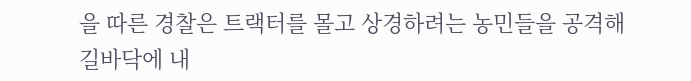을 따른 경찰은 트랙터를 몰고 상경하려는 농민들을 공격해 길바닥에 내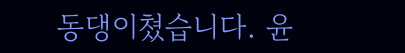동댕이쳤습니다. 윤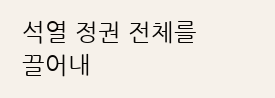석열 정권 전체를 끌어내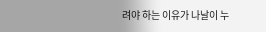려야 하는 이유가 나날이 누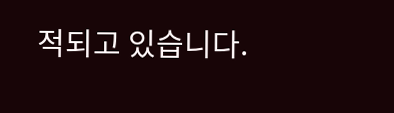적되고 있습니다.